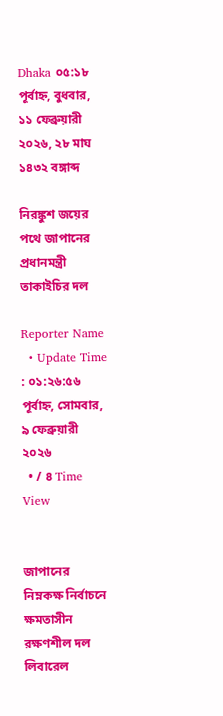Dhaka ০৫:১৮ পূর্বাহ্ন, বুধবার, ১১ ফেব্রুয়ারী ২০২৬, ২৮ মাঘ ১৪৩২ বঙ্গাব্দ

নিরঙ্কুশ জয়ের পথে জাপানের প্রধানমন্ত্রী তাকাইচির দল

Reporter Name
  • Update Time : ০১:২৬:৫৬ পূর্বাহ্ন, সোমবার, ৯ ফেব্রুয়ারী ২০২৬
  • / ৪ Time View


জাপানের নিম্নকক্ষ নির্বাচনে ক্ষমতাসীন রক্ষণশীল দল লিবারেল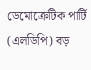ডেমোক্রেটিক পার্টি (এলডিপি) বড়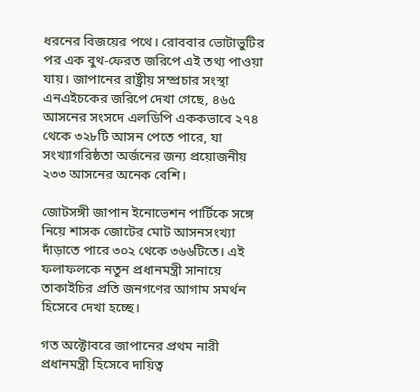ধরনের বিজয়ের পথে। রোববার ভোটাভুটির পর এক বুথ-ফেরত জরিপে এই তথ্য পাওয়া যায়। জাপানের রাষ্ট্রীয় সম্প্রচার সংস্থা এনএইচকের জরিপে দেখা গেছে, ৪৬৫ আসনের সংসদে এলডিপি এককভাবে ২৭৪ থেকে ৩২৮টি আসন পেতে পারে, যা সংখ্যাগরিষ্ঠতা অর্জনের জন্য প্রয়োজনীয় ২৩৩ আসনের অনেক বেশি।

জোটসঙ্গী জাপান ইনোভেশন পার্টিকে সঙ্গে নিয়ে শাসক জোটের মোট আসনসংখ্যা দাঁড়াতে পারে ৩০২ থেকে ৩৬৬টিতে। এই ফলাফলকে নতুন প্রধানমন্ত্রী সানায়ে তাকাইচির প্রতি জনগণের আগাম সমর্থন হিসেবে দেখা হচ্ছে।

গত অক্টোবরে জাপানের প্রথম নারী প্রধানমন্ত্রী হিসেবে দায়িত্ব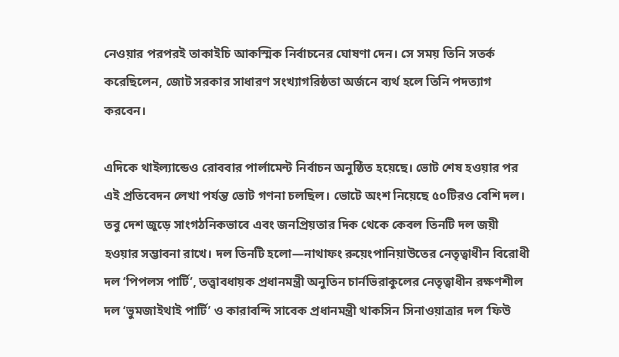নেওয়ার পরপরই তাকাইচি আকস্মিক নির্বাচনের ঘোষণা দেন। সে সময় তিনি সতর্ক করেছিলেন, জোট সরকার সাধারণ সংখ্যাগরিষ্ঠতা অর্জনে ব্যর্থ হলে তিনি পদত্যাগ করবেন।

এদিকে থাইল্যান্ডেও রোববার পার্লামেন্ট নির্বাচন অনুষ্ঠিত হয়েছে। ভোট শেষ হওয়ার পর এই প্রতিবেদন লেখা পর্যন্ত ভোট গণনা চলছিল। ভোটে অংশ নিয়েছে ৫০টিরও বেশি দল। তবু দেশ জুড়ে সাংগঠনিকভাবে এবং জনপ্রিয়তার দিক থেকে কেবল তিনটি দল জয়ী হওয়ার সম্ভাবনা রাখে। দল তিনটি হলো—নাথাফং রুয়েংপানিয়াউতের নেতৃত্বাধীন বিরোধী দল ‘পিপলস পার্টি’, তত্ত্বাবধায়ক প্রধানমন্ত্রী অনুতিন চার্নভিরাকুলের নেতৃত্বাধীন রক্ষণশীল দল ‘ভুমজাইথাই পার্টি’ ও কারাবন্দি সাবেক প্রধানমন্ত্রী থাকসিন সিনাওয়াত্রার দল ‘ফিউ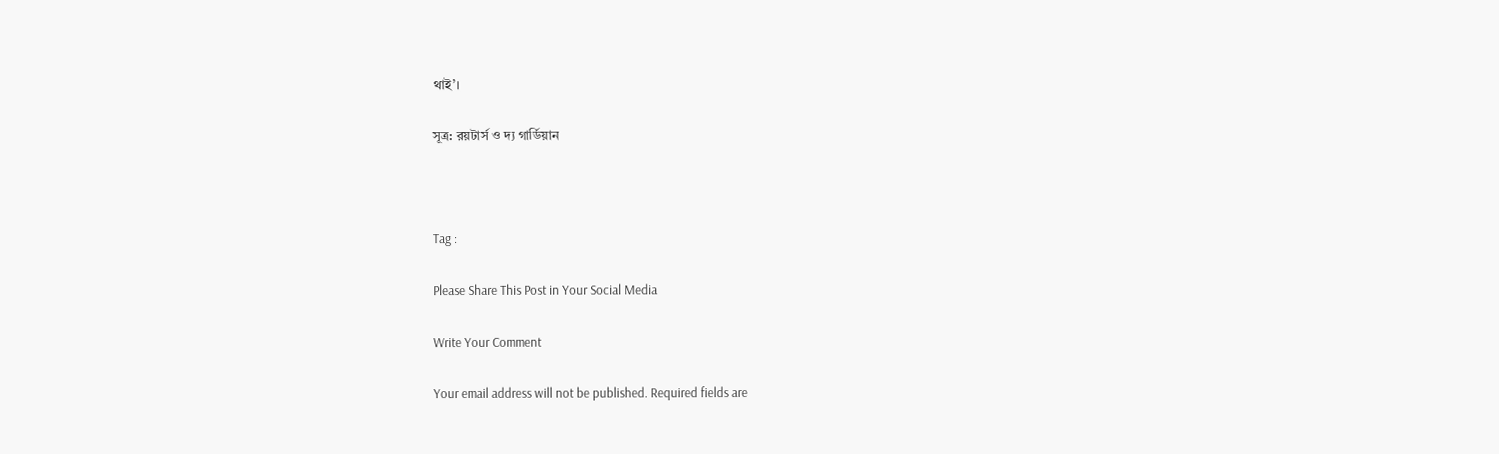থাই’।

সূত্র: রয়টার্স ও দ্য গার্ডিয়ান



Tag :

Please Share This Post in Your Social Media

Write Your Comment

Your email address will not be published. Required fields are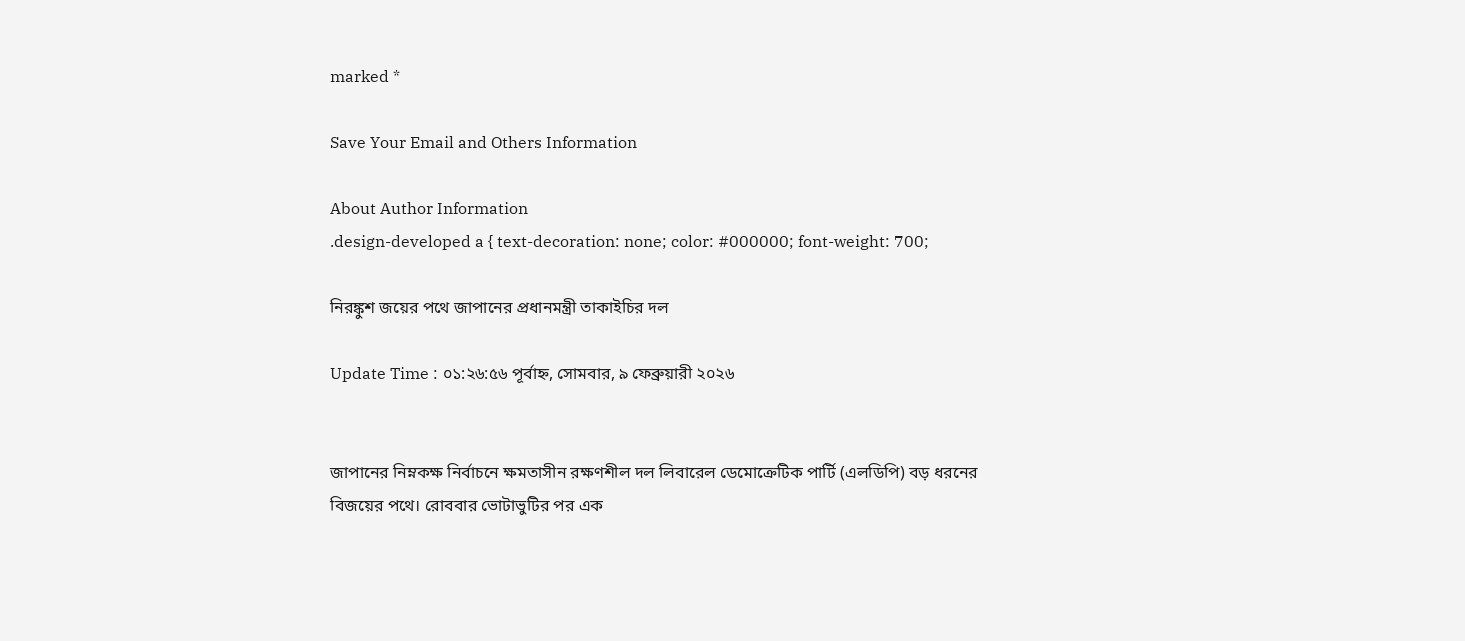marked *

Save Your Email and Others Information

About Author Information
.design-developed a { text-decoration: none; color: #000000; font-weight: 700;

নিরঙ্কুশ জয়ের পথে জাপানের প্রধানমন্ত্রী তাকাইচির দল

Update Time : ০১:২৬:৫৬ পূর্বাহ্ন, সোমবার, ৯ ফেব্রুয়ারী ২০২৬


জাপানের নিম্নকক্ষ নির্বাচনে ক্ষমতাসীন রক্ষণশীল দল লিবারেল ডেমোক্রেটিক পার্টি (এলডিপি) বড় ধরনের বিজয়ের পথে। রোববার ভোটাভুটির পর এক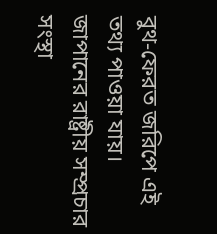বুথ-ফেরত জরিপে এই তথ্য পাওয়া যায়। জাপানের রাষ্ট্রীয় সম্প্রচার সংস্থা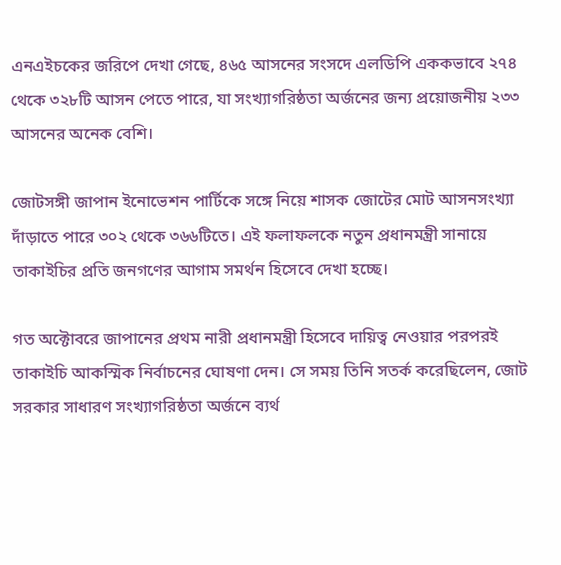এনএইচকের জরিপে দেখা গেছে, ৪৬৫ আসনের সংসদে এলডিপি এককভাবে ২৭৪ থেকে ৩২৮টি আসন পেতে পারে, যা সংখ্যাগরিষ্ঠতা অর্জনের জন্য প্রয়োজনীয় ২৩৩ আসনের অনেক বেশি।

জোটসঙ্গী জাপান ইনোভেশন পার্টিকে সঙ্গে নিয়ে শাসক জোটের মোট আসনসংখ্যা দাঁড়াতে পারে ৩০২ থেকে ৩৬৬টিতে। এই ফলাফলকে নতুন প্রধানমন্ত্রী সানায়ে তাকাইচির প্রতি জনগণের আগাম সমর্থন হিসেবে দেখা হচ্ছে।

গত অক্টোবরে জাপানের প্রথম নারী প্রধানমন্ত্রী হিসেবে দায়িত্ব নেওয়ার পরপরই তাকাইচি আকস্মিক নির্বাচনের ঘোষণা দেন। সে সময় তিনি সতর্ক করেছিলেন, জোট সরকার সাধারণ সংখ্যাগরিষ্ঠতা অর্জনে ব্যর্থ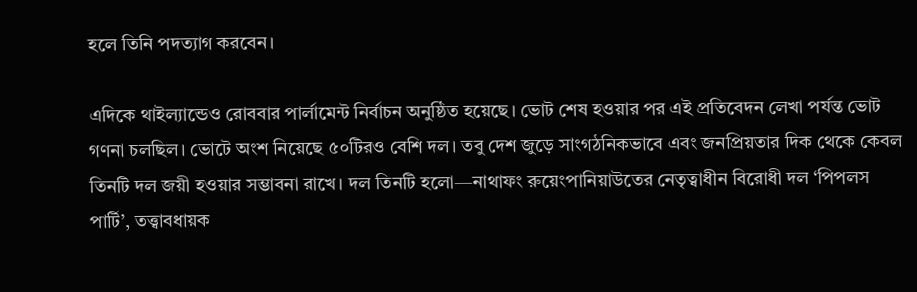হলে তিনি পদত্যাগ করবেন।

এদিকে থাইল্যান্ডেও রোববার পার্লামেন্ট নির্বাচন অনুষ্ঠিত হয়েছে। ভোট শেষ হওয়ার পর এই প্রতিবেদন লেখা পর্যন্ত ভোট গণনা চলছিল। ভোটে অংশ নিয়েছে ৫০টিরও বেশি দল। তবু দেশ জুড়ে সাংগঠনিকভাবে এবং জনপ্রিয়তার দিক থেকে কেবল তিনটি দল জয়ী হওয়ার সম্ভাবনা রাখে। দল তিনটি হলো—নাথাফং রুয়েংপানিয়াউতের নেতৃত্বাধীন বিরোধী দল ‘পিপলস পার্টি’, তত্ত্বাবধায়ক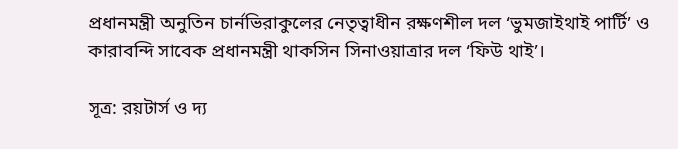প্রধানমন্ত্রী অনুতিন চার্নভিরাকুলের নেতৃত্বাধীন রক্ষণশীল দল ‘ভুমজাইথাই পার্টি’ ও কারাবন্দি সাবেক প্রধানমন্ত্রী থাকসিন সিনাওয়াত্রার দল ‘ফিউ থাই’।

সূত্র: রয়টার্স ও দ্য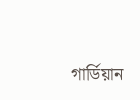গার্ডিয়ান